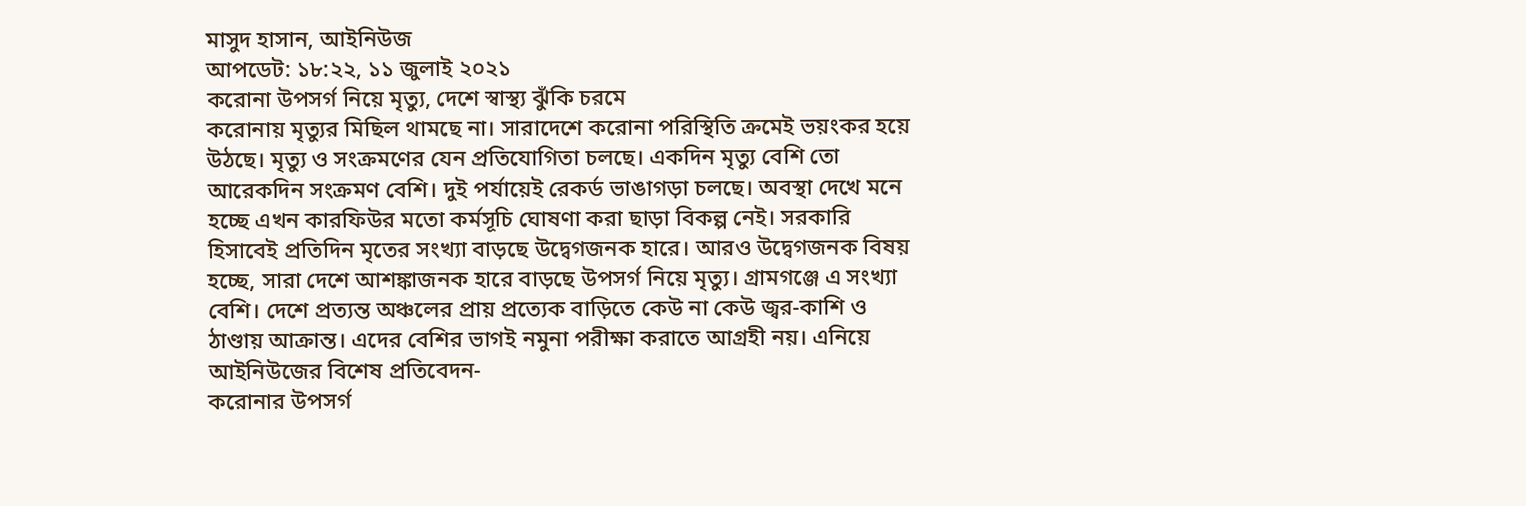মাসুদ হাসান, আইনিউজ
আপডেট: ১৮:২২, ১১ জুলাই ২০২১
করোনা উপসর্গ নিয়ে মৃত্যু, দেশে স্বাস্থ্য ঝুঁকি চরমে
করোনায় মৃত্যুর মিছিল থামছে না। সারাদেশে করোনা পরিস্থিতি ক্রমেই ভয়ংকর হয়ে উঠছে। মৃত্যু ও সংক্রমণের যেন প্রতিযোগিতা চলছে। একদিন মৃত্যু বেশি তো আরেকদিন সংক্রমণ বেশি। দুই পর্যায়েই রেকর্ড ভাঙাগড়া চলছে। অবস্থা দেখে মনে হচ্ছে এখন কারফিউর মতো কর্মসূচি ঘোষণা করা ছাড়া বিকল্প নেই। সরকারি হিসাবেই প্রতিদিন মৃতের সংখ্যা বাড়ছে উদ্বেগজনক হারে। আরও উদ্বেগজনক বিষয় হচ্ছে, সারা দেশে আশঙ্কাজনক হারে বাড়ছে উপসর্গ নিয়ে মৃত্যু। গ্রামগঞ্জে এ সংখ্যা বেশি। দেশে প্রত্যন্ত অঞ্চলের প্রায় প্রত্যেক বাড়িতে কেউ না কেউ জ্বর-কাশি ও ঠাণ্ডায় আক্রান্ত। এদের বেশির ভাগই নমুনা পরীক্ষা করাতে আগ্রহী নয়। এনিয়ে আইনিউজের বিশেষ প্রতিবেদন-
করোনার উপসর্গ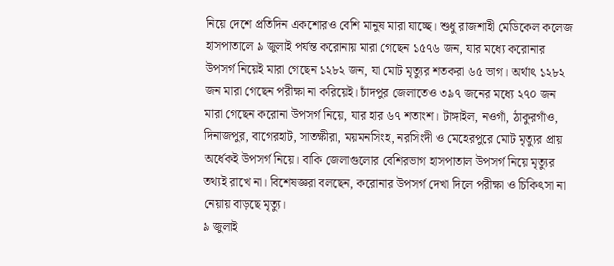নিয়ে দেশে প্রতিদিন একশোরও বেশি মানুষ মারা যাচ্ছে। শুধু রাজশাহী মেডিকেল কলেজ হাসপাতালে ৯ জুলাই পর্যন্ত করোনায় মারা গেছেন ১৫৭৬ জন, যার মধ্যে করোনার উপসর্গ নিয়েই মারা গেছেন ১২৮২ জন, যা মোট মৃত্যুর শতকরা ৬৫ ভাগ। অর্থাৎ ১২৮২ জন মারা গেছেন পরীক্ষা না করিয়েই। চাঁদপুর জেলাতেও ৩৯৭ জনের মধ্যে ২৭০ জন মারা গেছেন করোনা উপসর্গ নিয়ে, যার হার ৬৭ শতাংশ। টাঙ্গাইল, নওগাঁ, ঠাকুরগাঁও, দিনাজপুর, বাগেরহাট, সাতক্ষীরা, ময়মনসিংহ, নরসিংদী ও মেহেরপুরে মোট মৃত্যুর প্রায় অর্ধেকই উপসর্গ নিয়ে। বাকি জেলাগুলোর বেশিরভাগ হাসপাতাল উপসর্গ নিয়ে মৃত্যুর তথ্যই রাখে না। বিশেষজ্ঞরা বলছেন, করোনার উপসর্গ দেখা দিলে পরীক্ষা ও চিকিৎসা না নেয়ায় বাড়ছে মৃত্যু।
৯ জুলাই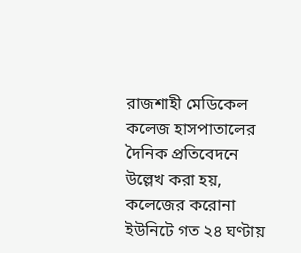রাজশাহী মেডিকেল কলেজ হাসপাতালের দৈনিক প্রতিবেদনে উল্লেখ করা হয়, কলেজের করোনা ইউনিটে গত ২৪ ঘণ্টায়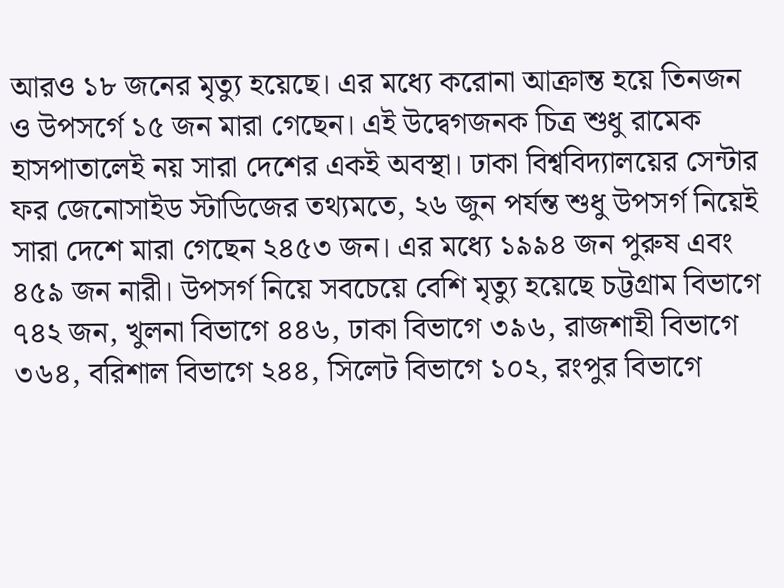আরও ১৮ জনের মৃত্যু হয়েছে। এর মধ্যে করোনা আক্রান্ত হয়ে তিনজন ও উপসর্গে ১৫ জন মারা গেছেন। এই উদ্বেগজনক চিত্র শুধু রামেক হাসপাতালেই নয় সারা দেশের একই অবস্থা। ঢাকা বিশ্ববিদ্যালয়ের সেন্টার ফর জেনোসাইড স্টাডিজের তথ্যমতে, ২৬ জুন পর্যন্ত শুধু উপসর্গ নিয়েই সারা দেশে মারা গেছেন ২৪৫৩ জন। এর মধ্যে ১৯৯৪ জন পুরুষ এবং ৪৫৯ জন নারী। উপসর্গ নিয়ে সবচেয়ে বেশি মৃত্যু হয়েছে চট্টগ্রাম বিভাগে ৭৪২ জন, খুলনা বিভাগে ৪৪৬, ঢাকা বিভাগে ৩৯৬, রাজশাহী বিভাগে ৩৬৪, বরিশাল বিভাগে ২৪৪, সিলেট বিভাগে ১০২, রংপুর বিভাগে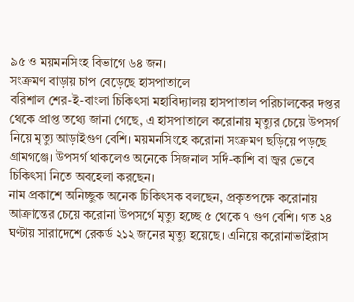৯৫ ও ময়মনসিংহ বিভাগে ৬৪ জন।
সংক্রমণ বাড়ায় চাপ বেড়েছে হাসপাতালে
বরিশাল শের-ই-বাংলা চিকিৎসা মহাবিদ্যালয় হাসপাতাল পরিচালকের দপ্তর থেকে প্রাপ্ত তথ্যে জানা গেছে, এ হাসপাতালে করোনায় মৃত্যুর চেয়ে উপসর্গ নিয়ে মৃত্যু আড়াইগুণ বেশি। ময়মনসিংহে করোনা সংক্রমণ ছড়িয়ে পড়ছে গ্রামগঞ্জে। উপসর্গ থাকলেও অনেকে সিজনাল সর্দি-কাশি বা জ্বর ভেবে চিকিৎসা নিতে অবহেলা করছেন।
নাম প্রকাশে অনিচ্ছুক অনেক চিকিৎসক বলছেন, প্রকৃতপক্ষে করোনায় আক্রান্তের চেয়ে করোনা উপসর্গে মৃত্যু হচ্ছে ৫ থেকে ৭ গুণ বেশি। গত ২৪ ঘণ্টায় সারাদেশে রেকর্ড ২১২ জনের মৃত্যু হয়েছে। এনিয়ে করোনাভাইরাস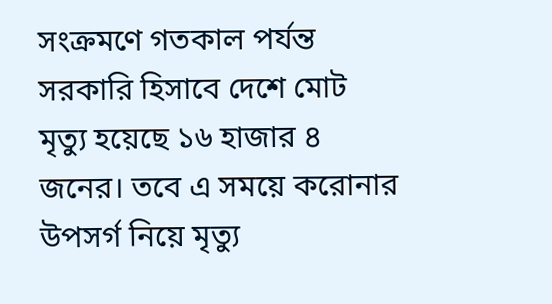সংক্রমণে গতকাল পর্যন্ত সরকারি হিসাবে দেশে মোট মৃত্যু হয়েছে ১৬ হাজার ৪ জনের। তবে এ সময়ে করোনার উপসর্গ নিয়ে মৃত্যু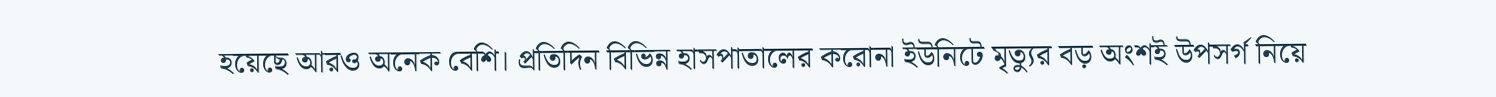হয়েছে আরও অনেক বেশি। প্রতিদিন বিভিন্ন হাসপাতালের করোনা ইউনিটে মৃত্যুর বড় অংশই উপসর্গ নিয়ে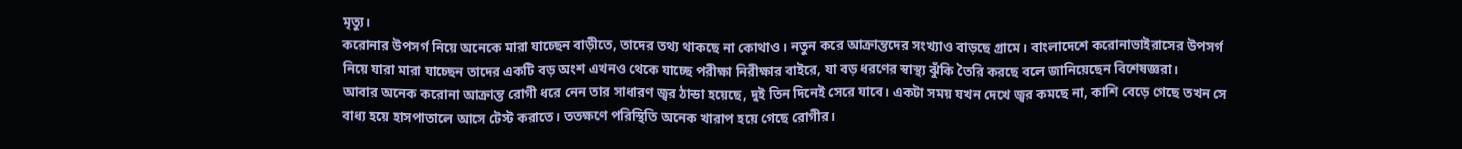মৃত্যু।
করোনার উপসর্গ নিয়ে অনেকে মারা যাচ্ছেন বাড়ীতে, তাদের তথ্য থাকছে না কোথাও। নতুন করে আক্রান্তদের সংখ্যাও বাড়ছে গ্রামে। বাংলাদেশে করোনাভাইরাসের উপসর্গ নিয়ে যারা মারা যাচ্ছেন তাদের একটি বড় অংশ এখনও থেকে যাচ্ছে পরীক্ষা নিরীক্ষার বাইরে, যা বড় ধরণের স্বাস্থ্য ঝুঁকি তৈরি করছে বলে জানিয়েছেন বিশেষজ্ঞরা।
আবার অনেক করোনা আক্রান্ত রোগী ধরে নেন তার সাধারণ জ্বর ঠান্ডা হয়েছে, দুই তিন দিনেই সেরে যাবে। একটা সময় যখন দেখে জ্বর কমছে না, কাশি বেড়ে গেছে তখন সে বাধ্য হয়ে হাসপাতালে আসে টেস্ট করাতে। ততক্ষণে পরিস্থিতি অনেক খারাপ হয়ে গেছে রোগীর।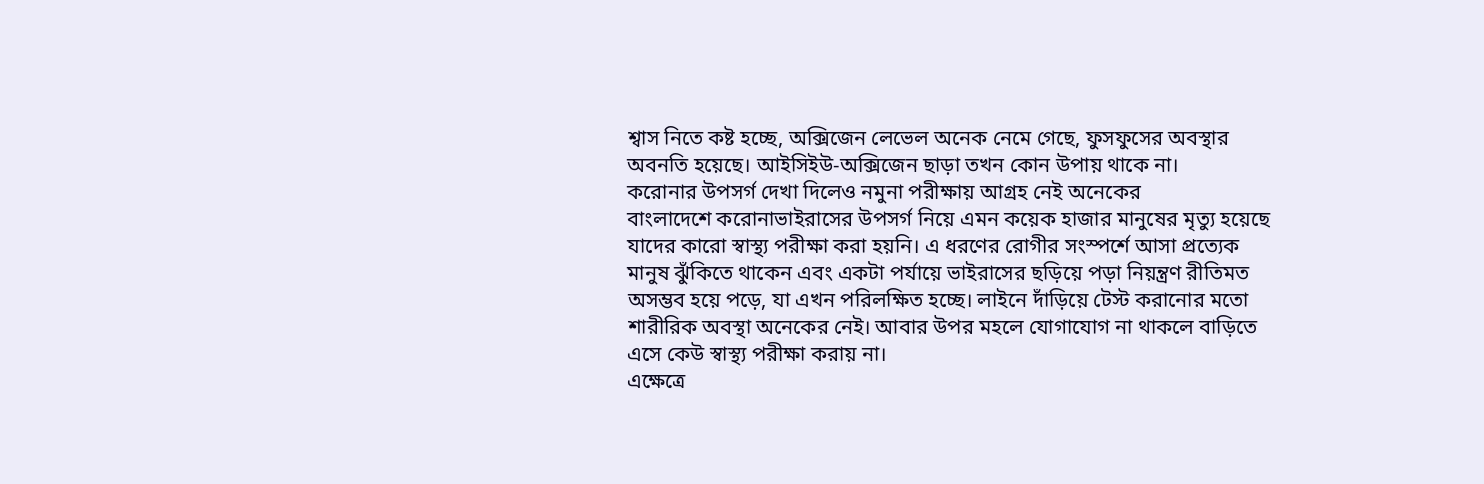শ্বাস নিতে কষ্ট হচ্ছে, অক্সিজেন লেভেল অনেক নেমে গেছে, ফুসফুসের অবস্থার অবনতি হয়েছে। আইসিইউ-অক্সিজেন ছাড়া তখন কোন উপায় থাকে না।
করোনার উপসর্গ দেখা দিলেও নমুনা পরীক্ষায় আগ্রহ নেই অনেকের
বাংলাদেশে করোনাভাইরাসের উপসর্গ নিয়ে এমন কয়েক হাজার মানুষের মৃত্যু হয়েছে যাদের কারো স্বাস্থ্য পরীক্ষা করা হয়নি। এ ধরণের রোগীর সংস্পর্শে আসা প্রত্যেক মানুষ ঝুঁকিতে থাকেন এবং একটা পর্যায়ে ভাইরাসের ছড়িয়ে পড়া নিয়ন্ত্রণ রীতিমত অসম্ভব হয়ে পড়ে, যা এখন পরিলক্ষিত হচ্ছে। লাইনে দাঁড়িয়ে টেস্ট করানোর মতো শারীরিক অবস্থা অনেকের নেই। আবার উপর মহলে যোগাযোগ না থাকলে বাড়িতে এসে কেউ স্বাস্থ্য পরীক্ষা করায় না।
এক্ষেত্রে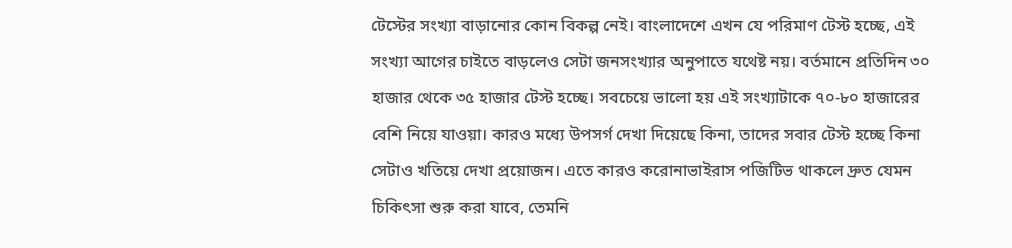টেস্টের সংখ্যা বাড়ানোর কোন বিকল্প নেই। বাংলাদেশে এখন যে পরিমাণ টেস্ট হচ্ছে, এই সংখ্যা আগের চাইতে বাড়লেও সেটা জনসংখ্যার অনুপাতে যথেষ্ট নয়। বর্তমানে প্রতিদিন ৩০ হাজার থেকে ৩৫ হাজার টেস্ট হচ্ছে। সবচেয়ে ভালো হয় এই সংখ্যাটাকে ৭০-৮০ হাজারের বেশি নিয়ে যাওয়া। কারও মধ্যে উপসর্গ দেখা দিয়েছে কিনা, তাদের সবার টেস্ট হচ্ছে কিনা সেটাও খতিয়ে দেখা প্রয়োজন। এতে কারও করোনাভাইরাস পজিটিভ থাকলে দ্রুত যেমন চিকিৎসা শুরু করা যাবে, তেমনি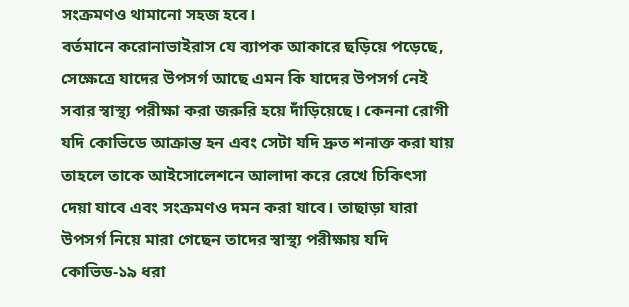সংক্রমণও থামানো সহজ হবে।
বর্তমানে করোনাভাইরাস যে ব্যাপক আকারে ছড়িয়ে পড়েছে, সেক্ষেত্রে যাদের উপসর্গ আছে এমন কি যাদের উপসর্গ নেই সবার স্বাস্থ্য পরীক্ষা করা জরুরি হয়ে দাঁড়িয়েছে। কেননা রোগী যদি কোভিডে আক্রান্ত হন এবং সেটা যদি দ্রুত শনাক্ত করা যায় তাহলে তাকে আইসোলেশনে আলাদা করে রেখে চিকিৎসা দেয়া যাবে এবং সংক্রমণও দমন করা যাবে। তাছাড়া যারা উপসর্গ নিয়ে মারা গেছেন তাদের স্বাস্থ্য পরীক্ষায় যদি কোভিড-১৯ ধরা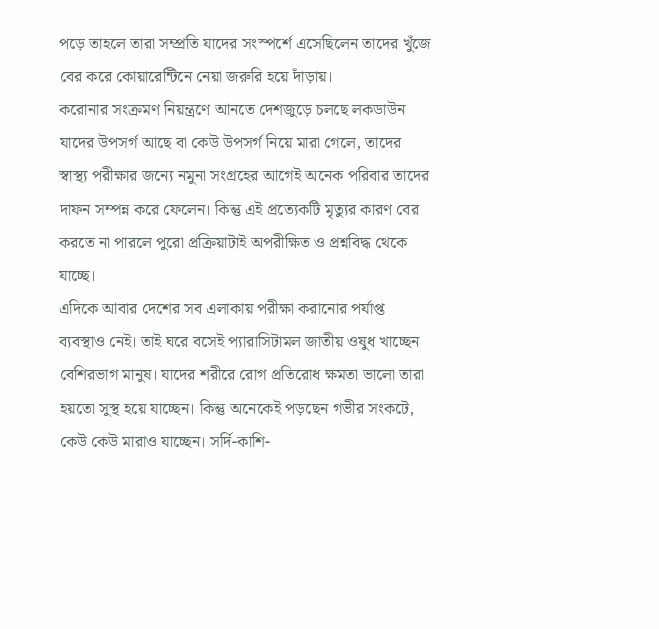পড়ে তাহলে তারা সম্প্রতি যাদের সংস্পর্শে এসেছিলেন তাদের খুঁজে বের করে কোয়ারেন্টিনে নেয়া জরুরি হয়ে দাঁড়ায়।
করোনার সংক্রমণ নিয়ন্ত্রণে আনতে দেশজুড়ে চলছে লকডাউন
যাদের উপসর্গ আছে বা কেউ উপসর্গ নিয়ে মারা গেলে, তাদের স্বাস্থ্য পরীক্ষার জন্যে নমুনা সংগ্রহের আগেই অনেক পরিবার তাদের দাফন সম্পন্ন করে ফেলেন। কিন্তু এই প্রত্যেকটি মৃত্যুর কারণ বের করতে না পারলে পুরো প্রক্রিয়াটাই অপরীক্ষিত ও প্রশ্নবিদ্ধ থেকে যাচ্ছে।
এদিকে আবার দেশের সব এলাকায় পরীক্ষা করানোর পর্যাপ্ত ব্যবস্থাও নেই। তাই ঘরে বসেই প্যারাসিটামল জাতীয় ওষুধ খাচ্ছেন বেশিরভাগ মানুষ। যাদের শরীরে রোগ প্রতিরোধ ক্ষমতা ভালো তারা হয়তো সুস্থ হয়ে যাচ্ছেন। কিন্তু অনেকেই পড়ছেন গভীর সংকটে, কেউ কেউ মারাও যাচ্ছেন। সর্দি-কাশি-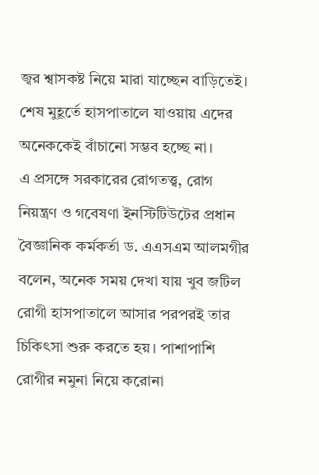জ্বর শ্বাসকষ্ট নিয়ে মারা যাচ্ছেন বাড়িতেই। শেষ মুহূর্তে হাসপাতালে যাওয়ায় এদের অনেককেই বাঁচানো সম্ভব হচ্ছে না।
এ প্রসঙ্গে সরকারের রোগতত্ত্ব, রোগ নিয়ন্ত্রণ ও গবেষণা ইনস্টিটিউটের প্রধান বৈজ্ঞানিক কর্মকর্তা ড. এএসএম আলমগীর বলেন, অনেক সময় দেখা যায় খুব জটিল রোগী হাসপাতালে আসার পরপরই তার চিকিৎসা শুরু করতে হয়। পাশাপাশি রোগীর নমুনা নিয়ে করোনা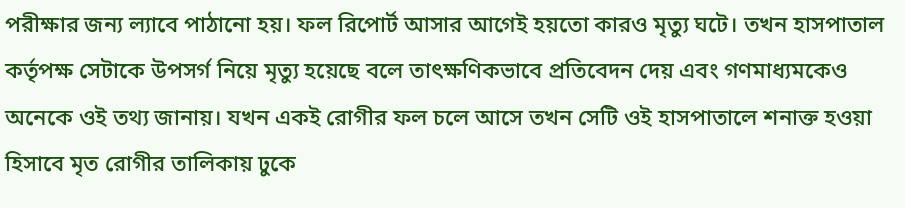পরীক্ষার জন্য ল্যাবে পাঠানো হয়। ফল রিপোর্ট আসার আগেই হয়তো কারও মৃত্যু ঘটে। তখন হাসপাতাল কর্তৃপক্ষ সেটাকে উপসর্গ নিয়ে মৃত্যু হয়েছে বলে তাৎক্ষণিকভাবে প্রতিবেদন দেয় এবং গণমাধ্যমকেও অনেকে ওই তথ্য জানায়। যখন একই রোগীর ফল চলে আসে তখন সেটি ওই হাসপাতালে শনাক্ত হওয়া হিসাবে মৃত রোগীর তালিকায় ঢুকে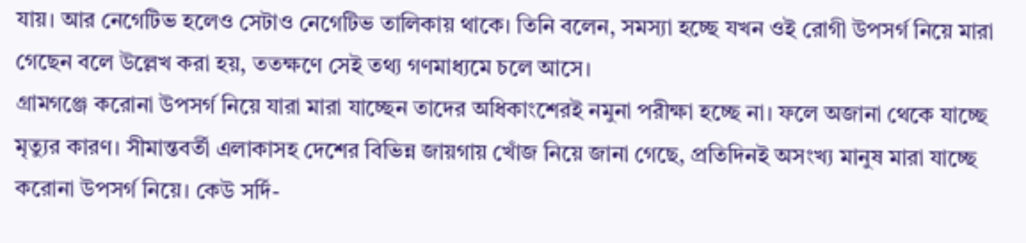যায়। আর নেগেটিভ হলেও সেটাও নেগেটিভ তালিকায় থাকে। তিনি বলেন, সমস্যা হচ্ছে যখন ওই রোগী উপসর্গ নিয়ে মারা গেছেন বলে উল্লেখ করা হয়, ততক্ষণে সেই তথ্য গণমাধ্যমে চলে আসে।
গ্রামগঞ্জে করোনা উপসর্গ নিয়ে যারা মারা যাচ্ছেন তাদের অধিকাংশেরই নমুনা পরীক্ষা হচ্ছে না। ফলে অজানা থেকে যাচ্ছে মৃত্যুর কারণ। সীমান্তবর্তী এলাকাসহ দেশের বিভিন্ন জায়গায় খোঁজ নিয়ে জানা গেছে, প্রতিদিনই অসংখ্য মানুষ মারা যাচ্ছে করোনা উপসর্গ নিয়ে। কেউ সর্দি-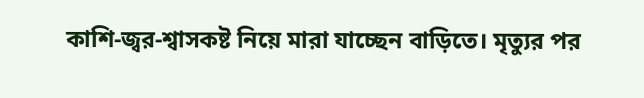কাশি-জ্বর-শ্বাসকষ্ট নিয়ে মারা যাচ্ছেন বাড়িতে। মৃত্যুর পর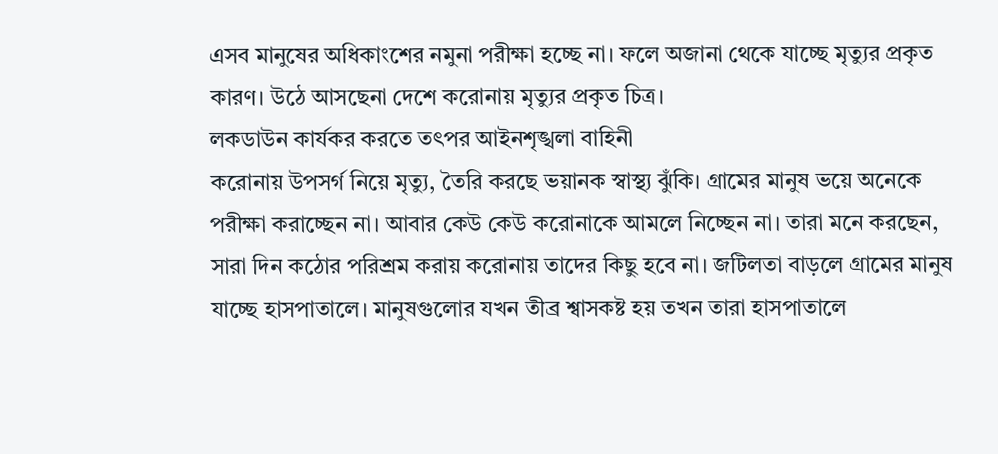এসব মানুষের অধিকাংশের নমুনা পরীক্ষা হচ্ছে না। ফলে অজানা থেকে যাচ্ছে মৃত্যুর প্রকৃত কারণ। উঠে আসছেনা দেশে করোনায় মৃত্যুর প্রকৃত চিত্র।
লকডাউন কার্যকর করতে তৎপর আইনশৃঙ্খলা বাহিনী
করোনায় উপসর্গ নিয়ে মৃত্যু, তৈরি করছে ভয়ানক স্বাস্থ্য ঝুঁকি। গ্রামের মানুষ ভয়ে অনেকে পরীক্ষা করাচ্ছেন না। আবার কেউ কেউ করোনাকে আমলে নিচ্ছেন না। তারা মনে করছেন, সারা দিন কঠোর পরিশ্রম করায় করোনায় তাদের কিছু হবে না। জটিলতা বাড়লে গ্রামের মানুষ যাচ্ছে হাসপাতালে। মানুষগুলোর যখন তীব্র শ্বাসকষ্ট হয় তখন তারা হাসপাতালে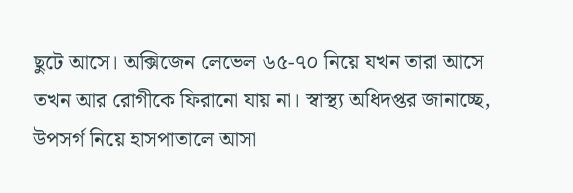ছুটে আসে। অক্সিজেন লেভেল ৬৫-৭০ নিয়ে যখন তারা আসে তখন আর রোগীকে ফিরানো যায় না। স্বাস্থ্য অধিদপ্তর জানাচ্ছে, উপসর্গ নিয়ে হাসপাতালে আসা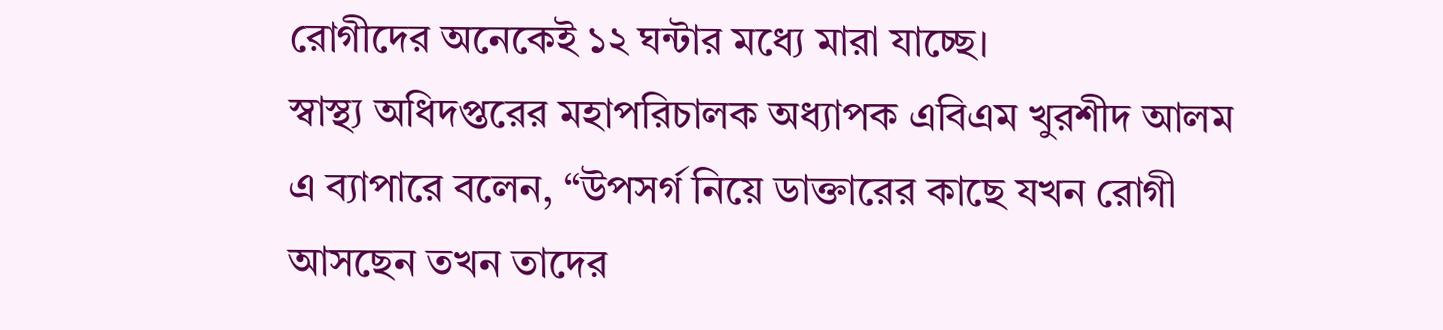রোগীদের অনেকেই ১২ ঘন্টার মধ্যে মারা যাচ্ছে।
স্বাস্থ্য অধিদপ্তরের মহাপরিচালক অধ্যাপক এবিএম খুরশীদ আলম এ ব্যাপারে বলেন, “উপসর্গ নিয়ে ডাক্তারের কাছে যখন রোগী আসছেন তখন তাদের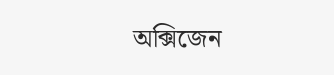অক্সিজেন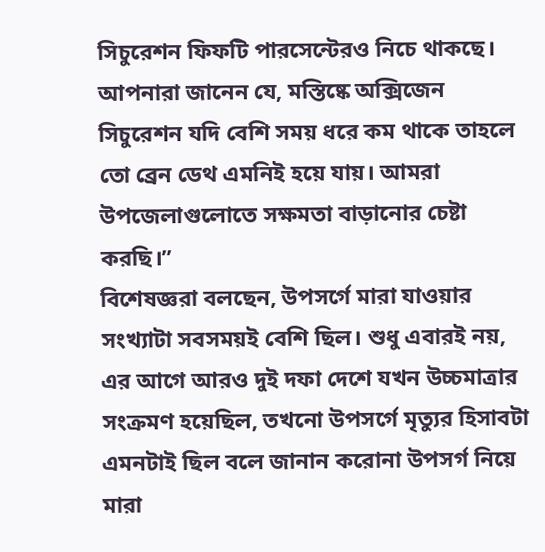সিচুরেশন ফিফটি পারসেন্টেরও নিচে থাকছে। আপনারা জানেন যে, মস্তিষ্কে অক্সিজেন সিচুরেশন যদি বেশি সময় ধরে কম থাকে তাহলে তো ব্রেন ডেথ এমনিই হয়ে যায়। আমরা উপজেলাগুলোতে সক্ষমতা বাড়ানোর চেষ্টা করছি।”
বিশেষজ্ঞরা বলছেন, উপসর্গে মারা যাওয়ার সংখ্যাটা সবসময়ই বেশি ছিল। শুধু এবারই নয়, এর আগে আরও দুই দফা দেশে যখন উচ্চমাত্রার সংক্রমণ হয়েছিল, তখনো উপসর্গে মৃত্যুর হিসাবটা এমনটাই ছিল বলে জানান করোনা উপসর্গ নিয়ে মারা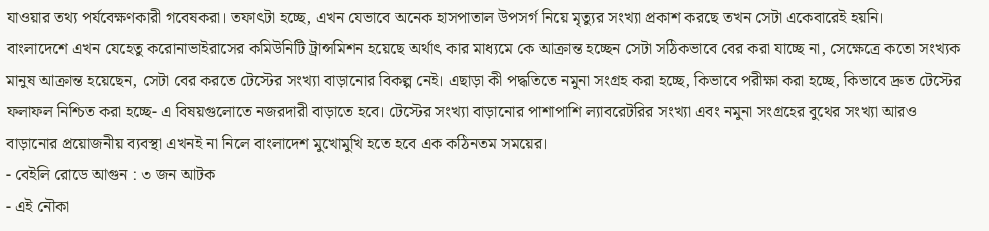যাওয়ার তথ্য পর্যবেক্ষণকারী গবেষকরা। তফাৎটা হচ্ছে, এখন যেভাবে অনেক হাসপাতাল উপসর্গ নিয়ে মৃত্যুর সংখ্যা প্রকাশ করছে তখন সেটা একেবারেই হয়নি।
বাংলাদেশে এখন যেহেতু করোনাভাইরাসের কমিউনিটি ট্রান্সমিশন হয়েছে অর্থাৎ কার মাধ্যমে কে আক্রান্ত হচ্ছেন সেটা সঠিকভাবে বের করা যাচ্ছে না, সেক্ষেত্রে কতো সংখ্যক মানুষ আক্রান্ত হয়েছেন, সেটা বের করতে টেস্টের সংখ্যা বাড়ানোর বিকল্প নেই। এছাড়া কী পদ্ধতিতে নমুনা সংগ্রহ করা হচ্ছে, কিভাবে পরীক্ষা করা হচ্ছে, কিভাবে দ্রুত টেস্টের ফলাফল নিশ্চিত করা হচ্ছে- এ বিষয়গুলোতে নজরদারী বাড়াতে হবে। টেস্টের সংখ্যা বাড়ানোর পাশাপাশি ল্যাবরেটরির সংখ্যা এবং নমুনা সংগ্রহের বুথের সংখ্যা আরও বাড়ানোর প্রয়োজনীয় ব্যবস্থা এখনই না নিলে বাংলাদেশ মুখোমুখি হতে হবে এক কঠিনতম সময়ের।
- বেইলি রোডে আগুন : ৩ জন আটক
- এই নৌকা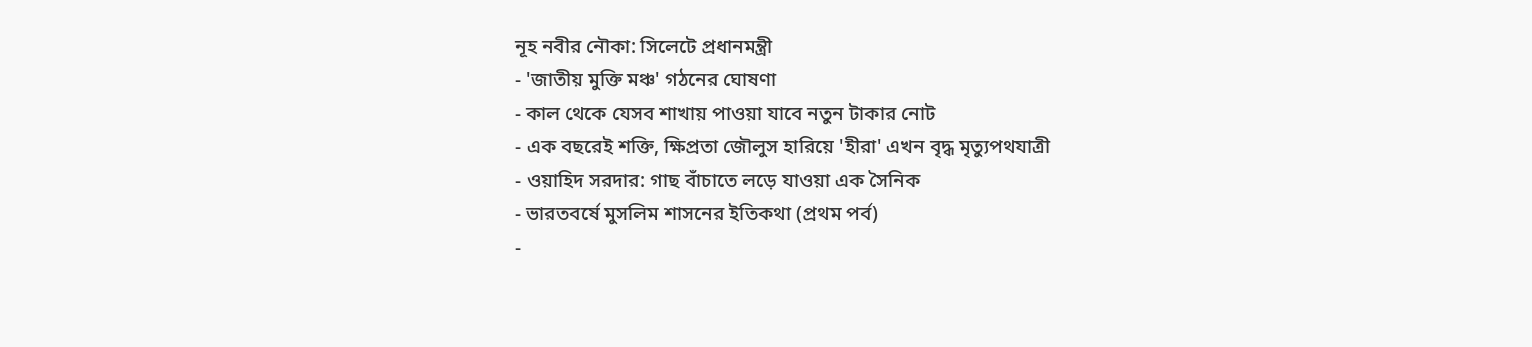নূহ নবীর নৌকা: সিলেটে প্রধানমন্ত্রী
- 'জাতীয় মুক্তি মঞ্চ' গঠনের ঘোষণা
- কাল থেকে যেসব শাখায় পাওয়া যাবে নতুন টাকার নোট
- এক বছরেই শক্তি, ক্ষিপ্রতা জৌলুস হারিয়ে 'হীরা' এখন বৃদ্ধ মৃত্যুপথযাত্রী
- ওয়াহিদ সরদার: গাছ বাঁচাতে লড়ে যাওয়া এক সৈনিক
- ভারতবর্ষে মুসলিম শাসনের ইতিকথা (প্রথম পর্ব)
-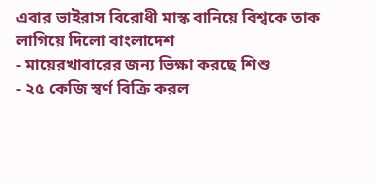এবার ভাইরাস বিরোধী মাস্ক বানিয়ে বিশ্বকে তাক লাগিয়ে দিলো বাংলাদেশ
- মায়েরখাবারের জন্য ভিক্ষা করছে শিশু
- ২৫ কেজি স্বর্ণ বিক্রি করল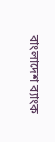বাংলাদেশ ব্যাংক